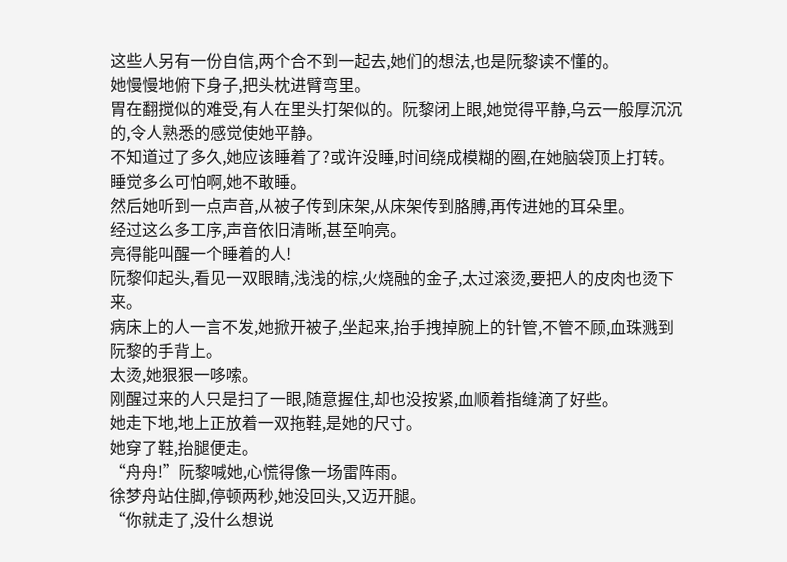这些人另有一份自信,两个合不到一起去,她们的想法,也是阮黎读不懂的。
她慢慢地俯下身子,把头枕进臂弯里。
胃在翻搅似的难受,有人在里头打架似的。阮黎闭上眼,她觉得平静,乌云一般厚沉沉的,令人熟悉的感觉使她平静。
不知道过了多久,她应该睡着了?或许没睡,时间绕成模糊的圈,在她脑袋顶上打转。
睡觉多么可怕啊,她不敢睡。
然后她听到一点声音,从被子传到床架,从床架传到胳膊,再传进她的耳朵里。
经过这么多工序,声音依旧清晰,甚至响亮。
亮得能叫醒一个睡着的人!
阮黎仰起头,看见一双眼睛,浅浅的棕,火烧融的金子,太过滚烫,要把人的皮肉也烫下来。
病床上的人一言不发,她掀开被子,坐起来,抬手拽掉腕上的针管,不管不顾,血珠溅到阮黎的手背上。
太烫,她狠狠一哆嗦。
刚醒过来的人只是扫了一眼,随意握住,却也没按紧,血顺着指缝滴了好些。
她走下地,地上正放着一双拖鞋,是她的尺寸。
她穿了鞋,抬腿便走。
“舟舟!”阮黎喊她,心慌得像一场雷阵雨。
徐梦舟站住脚,停顿两秒,她没回头,又迈开腿。
“你就走了,没什么想说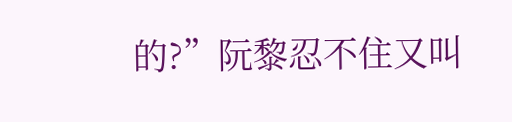的?”阮黎忍不住又叫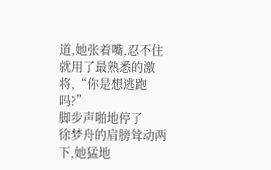道,她张着嘴,忍不住就用了最熟悉的激将,“你是想逃跑吗?”
脚步声啪地停了
徐梦舟的肩膀耸动两下,她猛地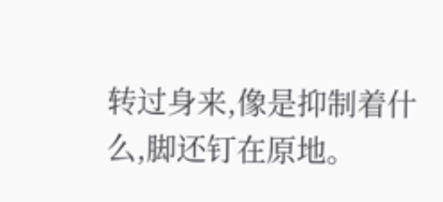转过身来,像是抑制着什么,脚还钉在原地。